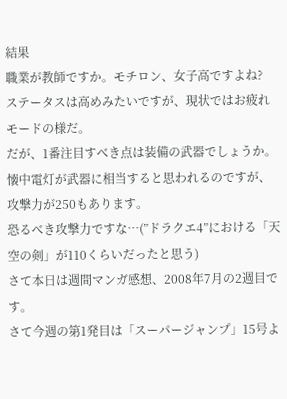結果
職業が教師ですか。モチロン、女子高ですよね?
ステータスは高めみたいですが、現状ではお疲れモードの様だ。
だが、1番注目すべき点は装備の武器でしょうか。
懐中電灯が武器に相当すると思われるのですが、攻撃力が250もあります。
恐るべき攻撃力ですな…(”ドラクエ4”における「天空の剣」が110くらいだったと思う)
さて本日は週間マンガ感想、2008年7月の2週目です。
さて今週の第1発目は「スーパージャンプ」15号よ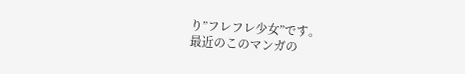り”フレフレ少女”です。
最近のこのマンガの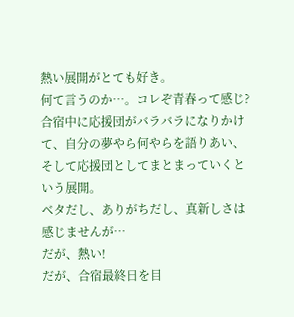熱い展開がとても好き。
何て言うのか…。コレぞ青春って感じ?
合宿中に応援団がバラバラになりかけて、自分の夢やら何やらを語りあい、そして応援団としてまとまっていくという展開。
ベタだし、ありがちだし、真新しさは感じませんが…
だが、熱い!
だが、合宿最終日を目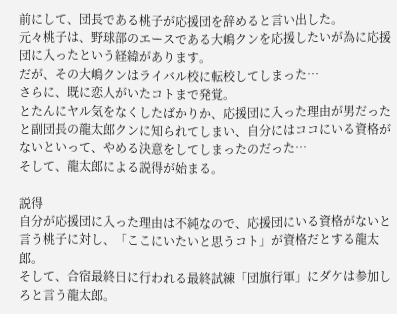前にして、団長である桃子が応援団を辞めると言い出した。
元々桃子は、野球部のエースである大嶋クンを応援したいが為に応援団に入ったという経緯があります。
だが、その大嶋クンはライバル校に転校してしまった…
さらに、既に恋人がいたコトまで発覚。
とたんにヤル気をなくしたばかりか、応援団に入った理由が男だったと副団長の龍太郎クンに知られてしまい、自分にはココにいる資格がないといって、やめる決意をしてしまったのだった…
そして、龍太郎による説得が始まる。

説得
自分が応援団に入った理由は不純なので、応援団にいる資格がないと言う桃子に対し、「ここにいたいと思うコト」が資格だとする龍太郎。
そして、合宿最終日に行われる最終試練「団旗行軍」にダケは参加しろと言う龍太郎。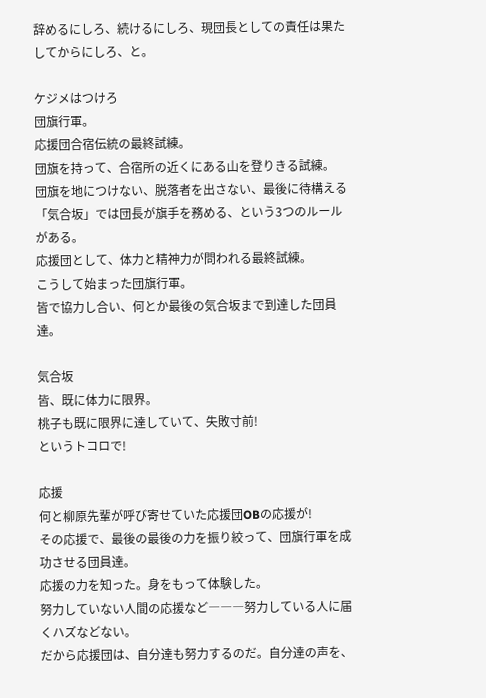辞めるにしろ、続けるにしろ、現団長としての責任は果たしてからにしろ、と。

ケジメはつけろ
団旗行軍。
応援団合宿伝統の最終試練。
団旗を持って、合宿所の近くにある山を登りきる試練。
団旗を地につけない、脱落者を出さない、最後に待構える「気合坂」では団長が旗手を務める、という3つのルールがある。
応援団として、体力と精神力が問われる最終試練。
こうして始まった団旗行軍。
皆で協力し合い、何とか最後の気合坂まで到達した団員達。

気合坂
皆、既に体力に限界。
桃子も既に限界に達していて、失敗寸前!
というトコロで!

応援
何と柳原先輩が呼び寄せていた応援団OBの応援が!
その応援で、最後の最後の力を振り絞って、団旗行軍を成功させる団員達。
応援の力を知った。身をもって体験した。
努力していない人間の応援など―――努力している人に届くハズなどない。
だから応援団は、自分達も努力するのだ。自分達の声を、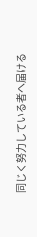同じく努力している者へ届ける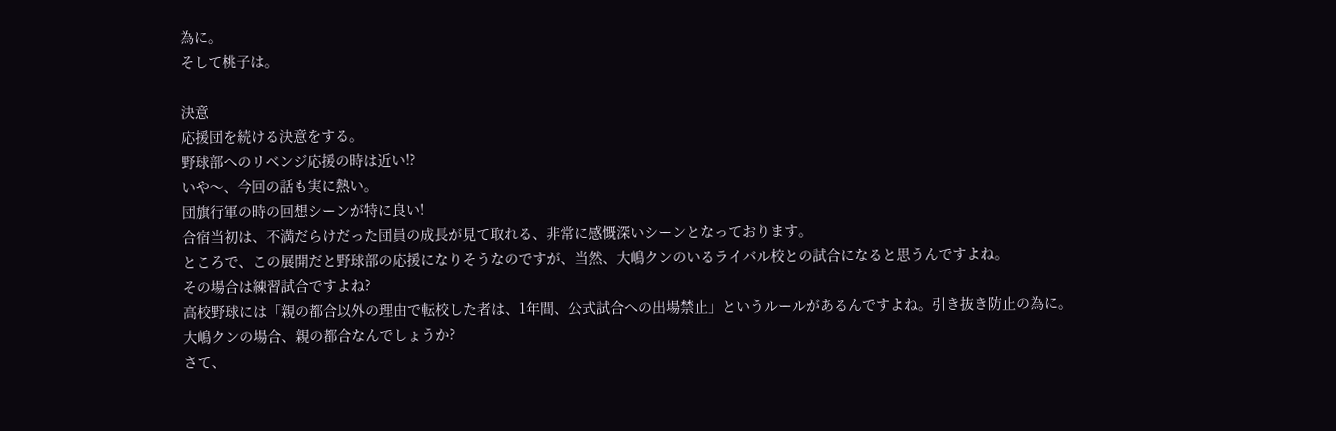為に。
そして桃子は。

決意
応援団を続ける決意をする。
野球部へのリベンジ応援の時は近い!?
いや〜、今回の話も実に熱い。
団旗行軍の時の回想シーンが特に良い!
合宿当初は、不満だらけだった団員の成長が見て取れる、非常に感慨深いシーンとなっております。
ところで、この展開だと野球部の応援になりそうなのですが、当然、大嶋クンのいるライバル校との試合になると思うんですよね。
その場合は練習試合ですよね?
高校野球には「親の都合以外の理由で転校した者は、1年間、公式試合への出場禁止」というルールがあるんですよね。引き抜き防止の為に。
大嶋クンの場合、親の都合なんでしょうか?
さて、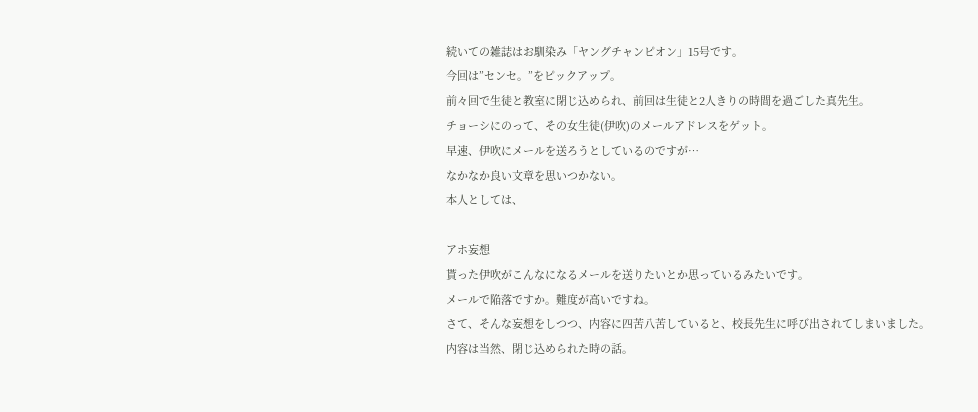続いての雑誌はお馴染み「ヤングチャンピオン」15号です。
今回は”センセ。”をピックアップ。
前々回で生徒と教室に閉じ込められ、前回は生徒と2人きりの時間を過ごした真先生。
チョーシにのって、その女生徒(伊吹)のメールアドレスをゲット。
早速、伊吹にメールを送ろうとしているのですが…
なかなか良い文章を思いつかない。
本人としては、

アホ妄想
貰った伊吹がこんなになるメールを送りたいとか思っているみたいです。
メールで陥落ですか。難度が高いですね。
さて、そんな妄想をしつつ、内容に四苦八苦していると、校長先生に呼び出されてしまいました。
内容は当然、閉じ込められた時の話。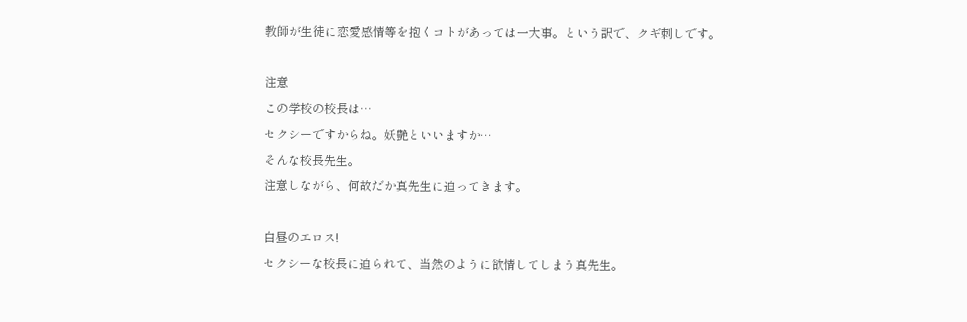教師が生徒に恋愛感情等を抱くコトがあっては一大事。という訳で、クギ刺しです。

注意
この学校の校長は…
セクシーですからね。妖艶といいますか…
そんな校長先生。
注意しながら、何故だか真先生に迫ってきます。

白昼のエロス!
セクシーな校長に迫られて、当然のように欲情してしまう真先生。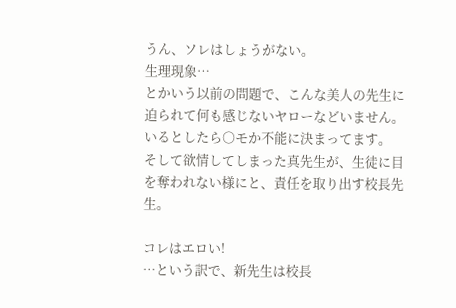うん、ソレはしょうがない。
生理現象…
とかいう以前の問題で、こんな美人の先生に迫られて何も感じないヤローなどいません。
いるとしたら○モか不能に決まってます。
そして欲情してしまった真先生が、生徒に目を奪われない様にと、責任を取り出す校長先生。

コレはエロい!
…という訳で、新先生は校長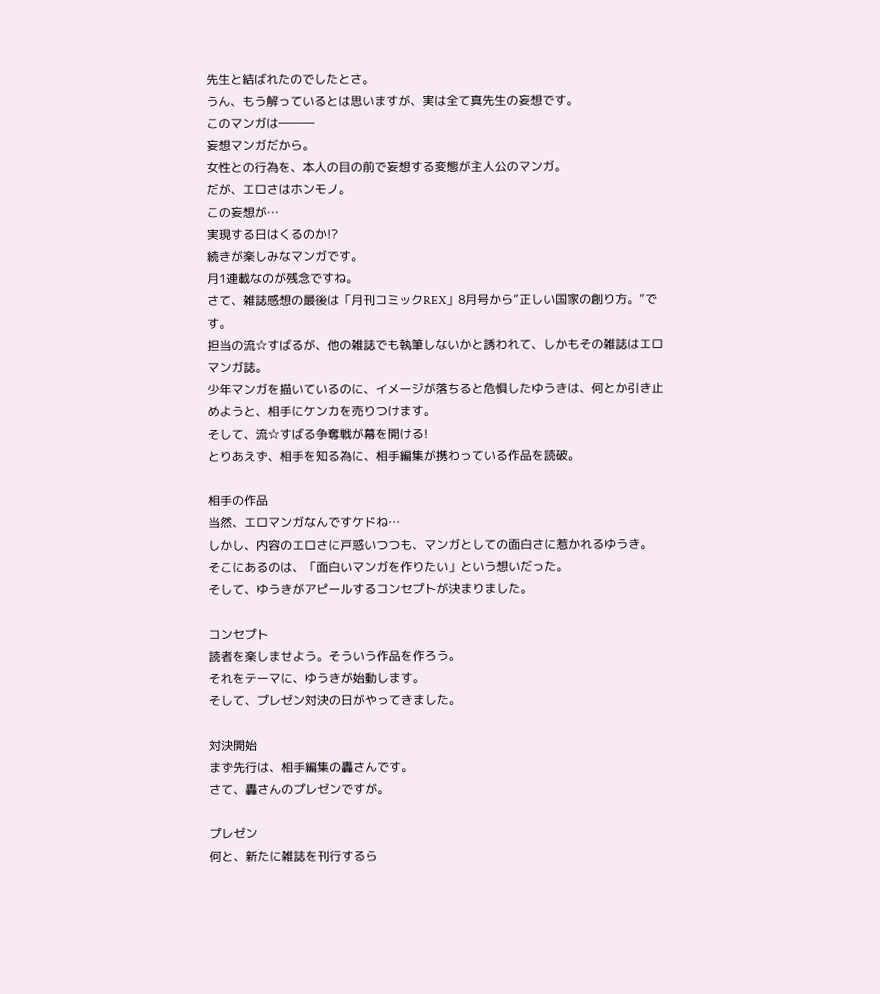先生と結ばれたのでしたとさ。
うん、もう解っているとは思いますが、実は全て真先生の妄想です。
このマンガは―――
妄想マンガだから。
女性との行為を、本人の目の前で妄想する変態が主人公のマンガ。
だが、エロさはホンモノ。
この妄想が…
実現する日はくるのか!?
続きが楽しみなマンガです。
月1連載なのが残念ですね。
さて、雑誌感想の最後は「月刊コミックREX」8月号から”正しい国家の創り方。”です。
担当の流☆すばるが、他の雑誌でも執筆しないかと誘われて、しかもその雑誌はエロマンガ誌。
少年マンガを描いているのに、イメージが落ちると危惧したゆうきは、何とか引き止めようと、相手にケンカを売りつけます。
そして、流☆すばる争奪戦が幕を開ける!
とりあえず、相手を知る為に、相手編集が携わっている作品を読破。

相手の作品
当然、エロマンガなんですケドね…
しかし、内容のエロさに戸惑いつつも、マンガとしての面白さに惹かれるゆうき。
そこにあるのは、「面白いマンガを作りたい」という想いだった。
そして、ゆうきがアピールするコンセプトが決まりました。

コンセプト
読者を楽しませよう。そういう作品を作ろう。
それをテーマに、ゆうきが始動します。
そして、プレゼン対決の日がやってきました。

対決開始
まず先行は、相手編集の轟さんです。
さて、轟さんのプレゼンですが。

プレゼン
何と、新たに雑誌を刊行するら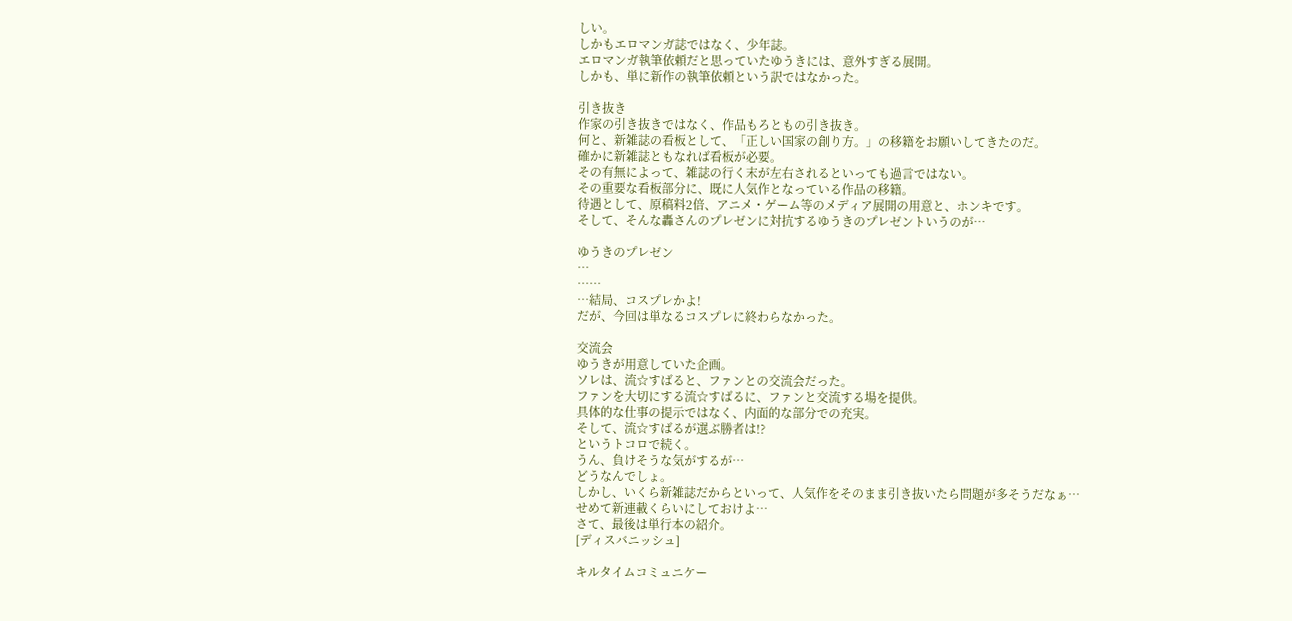しい。
しかもエロマンガ誌ではなく、少年誌。
エロマンガ執筆依頼だと思っていたゆうきには、意外すぎる展開。
しかも、単に新作の執筆依頼という訳ではなかった。

引き抜き
作家の引き抜きではなく、作品もろともの引き抜き。
何と、新雑誌の看板として、「正しい国家の創り方。」の移籍をお願いしてきたのだ。
確かに新雑誌ともなれば看板が必要。
その有無によって、雑誌の行く末が左右されるといっても過言ではない。
その重要な看板部分に、既に人気作となっている作品の移籍。
待遇として、原稿料2倍、アニメ・ゲーム等のメディア展開の用意と、ホンキです。
そして、そんな轟さんのプレゼンに対抗するゆうきのプレゼントいうのが…

ゆうきのプレゼン
…
……
…結局、コスプレかよ!
だが、今回は単なるコスプレに終わらなかった。

交流会
ゆうきが用意していた企画。
ソレは、流☆すばると、ファンとの交流会だった。
ファンを大切にする流☆すばるに、ファンと交流する場を提供。
具体的な仕事の提示ではなく、内面的な部分での充実。
そして、流☆すばるが選ぶ勝者は!?
というトコロで続く。
うん、負けそうな気がするが…
どうなんでしょ。
しかし、いくら新雑誌だからといって、人気作をそのまま引き抜いたら問題が多そうだなぁ…
せめて新連載くらいにしておけよ…
さて、最後は単行本の紹介。
[ディスバニッシュ]

キルタイムコミュニケー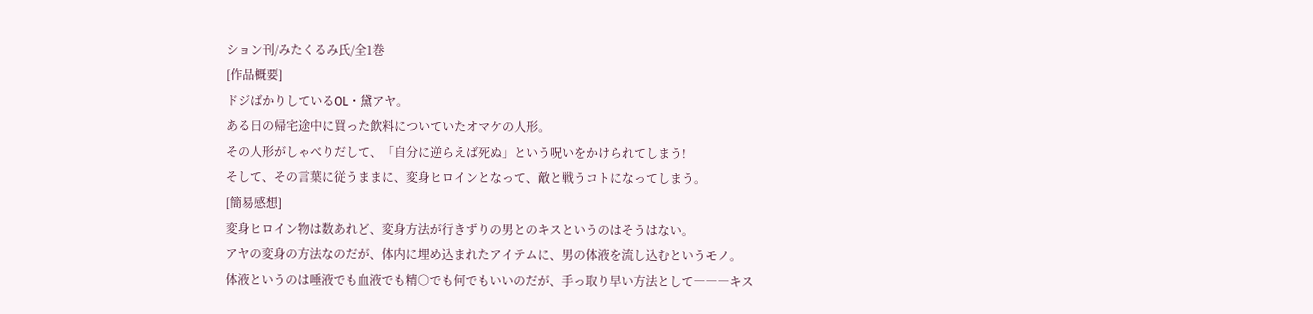ション刊/みたくるみ氏/全1巻
[作品概要]
ドジばかりしているOL・黛アヤ。
ある日の帰宅途中に買った飲料についていたオマケの人形。
その人形がしゃべりだして、「自分に逆らえば死ぬ」という呪いをかけられてしまう!
そして、その言葉に従うままに、変身ヒロインとなって、敵と戦うコトになってしまう。
[簡易感想]
変身ヒロイン物は数あれど、変身方法が行きずりの男とのキスというのはそうはない。
アヤの変身の方法なのだが、体内に埋め込まれたアイテムに、男の体液を流し込むというモノ。
体液というのは唾液でも血液でも精○でも何でもいいのだが、手っ取り早い方法として―――キス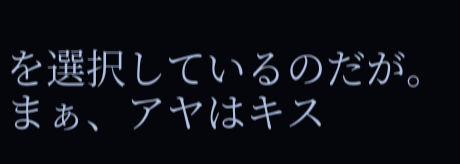を選択しているのだが。
まぁ、アヤはキス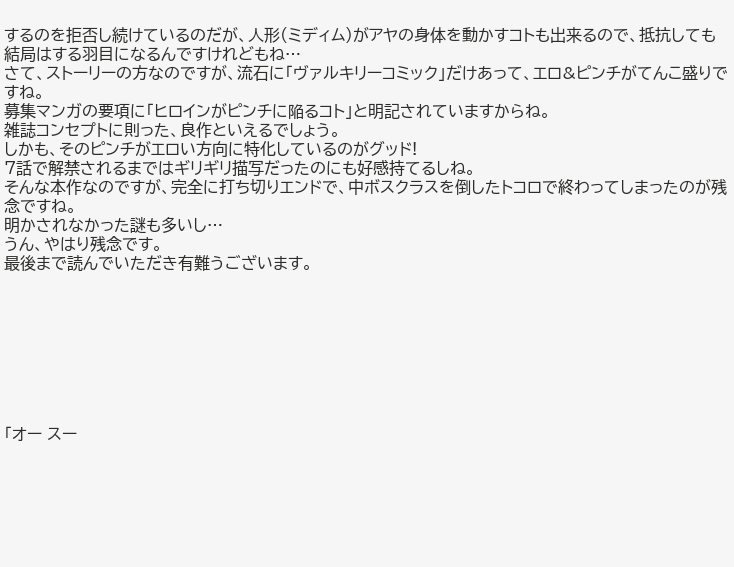するのを拒否し続けているのだが、人形(ミディム)がアヤの身体を動かすコトも出来るので、抵抗しても結局はする羽目になるんですけれどもね…
さて、ストーリーの方なのですが、流石に「ヴァルキリーコミック」だけあって、エロ&ピンチがてんこ盛りですね。
募集マンガの要項に「ヒロインがピンチに陥るコト」と明記されていますからね。
雑誌コンセプトに則った、良作といえるでしょう。
しかも、そのピンチがエロい方向に特化しているのがグッド!
7話で解禁されるまではギリギリ描写だったのにも好感持てるしね。
そんな本作なのですが、完全に打ち切りエンドで、中ボスクラスを倒したトコロで終わってしまったのが残念ですね。
明かされなかった謎も多いし…
うん、やはり残念です。
最後まで読んでいただき有難うございます。








「オー スー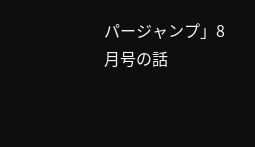パージャンプ」8月号の話